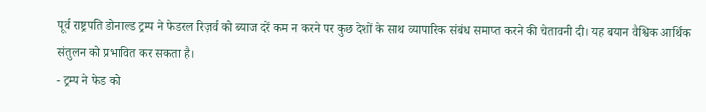पूर्व राष्ट्रपति डोनाल्ड ट्रम्प ने फेडरल रिज़र्व को ब्याज दरें कम न करने पर कुछ देशों के साथ व्यापारिक संबंध समाप्त करने की चेतावनी दी। यह बयान वैश्विक आर्थिक संतुलन को प्रभावित कर सकता है।
- ट्रम्प ने फेड को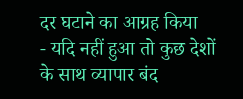दर घटाने का आग्रह किया
- यदि नहीं हुआ तो कुछ देशों के साथ व्यापार बंद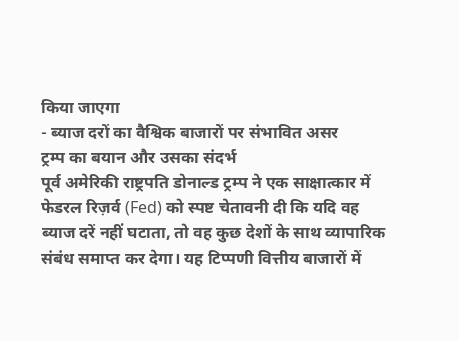किया जाएगा
- ब्याज दरों का वैश्विक बाजारों पर संभावित असर
ट्रम्प का बयान और उसका संदर्भ
पूर्व अमेरिकी राष्ट्रपति डोनाल्ड ट्रम्प ने एक साक्षात्कार में फेडरल रिज़र्व (Fed) को स्पष्ट चेतावनी दी कि यदि वह ब्याज दरें नहीं घटाता, तो वह कुछ देशों के साथ व्यापारिक संबंध समाप्त कर देगा। यह टिप्पणी वित्तीय बाजारों में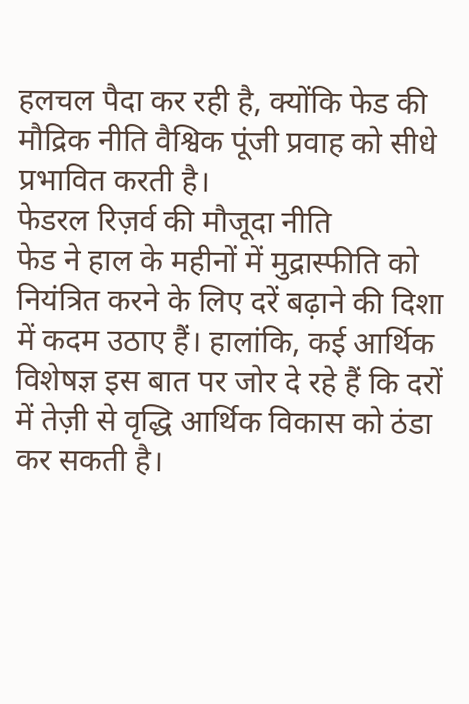हलचल पैदा कर रही है, क्योंकि फेड की मौद्रिक नीति वैश्विक पूंजी प्रवाह को सीधे प्रभावित करती है।
फेडरल रिज़र्व की मौजूदा नीति
फेड ने हाल के महीनों में मुद्रास्फीति को नियंत्रित करने के लिए दरें बढ़ाने की दिशा में कदम उठाए हैं। हालांकि, कई आर्थिक विशेषज्ञ इस बात पर जोर दे रहे हैं कि दरों में तेज़ी से वृद्धि आर्थिक विकास को ठंडा कर सकती है।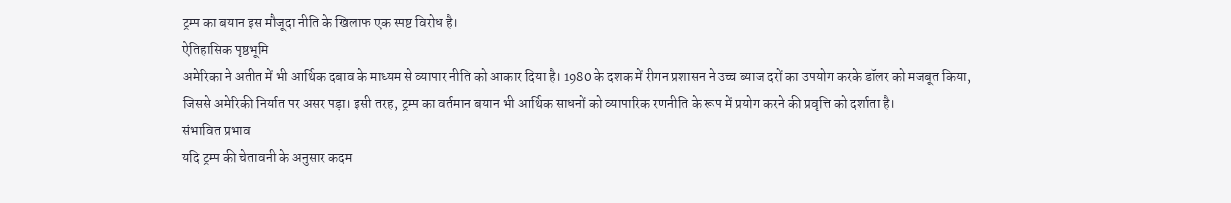ट्रम्प का बयान इस मौजूदा नीति के खिलाफ एक स्पष्ट विरोध है।
ऐतिहासिक पृष्ठभूमि
अमेरिका ने अतीत में भी आर्थिक दबाव के माध्यम से व्यापार नीति को आकार दिया है। 1980 के दशक में रीगन प्रशासन ने उच्च ब्याज दरों का उपयोग करके डॉलर को मजबूत किया, जिससे अमेरिकी निर्यात पर असर पड़ा। इसी तरह, ट्रम्प का वर्तमान बयान भी आर्थिक साधनों को व्यापारिक रणनीति के रूप में प्रयोग करने की प्रवृत्ति को दर्शाता है।
संभावित प्रभाव
यदि ट्रम्प की चेतावनी के अनुसार कदम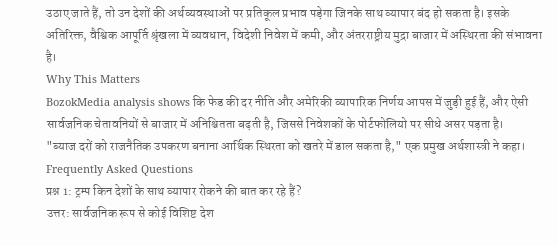उठाए जाते हैं, तो उन देशों की अर्थव्यवस्थाओं पर प्रतिकूल प्रभाव पड़ेगा जिनके साथ व्यापार बंद हो सकता है। इसके अतिरिक्त, वैश्विक आपूर्ति श्रृंखला में व्यवधान, विदेशी निवेश में कमी, और अंतरराष्ट्रीय मुद्रा बाजार में अस्थिरता की संभावना है।
Why This Matters
BozokMedia analysis shows कि फेड की दर नीति और अमेरिकी व्यापारिक निर्णय आपस में जुड़ी हुई हैं, और ऐसी सार्वजनिक चेतावनियों से बाजार में अनिश्चितता बढ़ती है, जिससे निवेशकों के पोर्टफोलियो पर सीधे असर पड़ता है।
"ब्याज दरों को राजनैतिक उपकरण बनाना आर्थिक स्थिरता को खतरे में डाल सकता है," एक प्रमुख अर्थशास्त्री ने कहा।
Frequently Asked Questions
प्रश्न 1: ट्रम्प किन देशों के साथ व्यापार रोकने की बात कर रहे हैं?
उत्तर: सार्वजनिक रूप से कोई विशिष्ट देश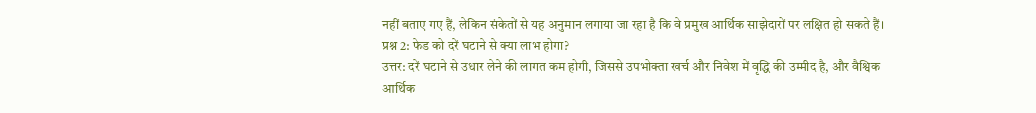नहीं बताए गए हैं, लेकिन संकेतों से यह अनुमान लगाया जा रहा है कि वे प्रमुख आर्थिक साझेदारों पर लक्षित हो सकते हैं।
प्रश्न 2: फेड को दरें घटाने से क्या लाभ होगा?
उत्तर: दरें घटाने से उधार लेने की लागत कम होगी, जिससे उपभोक्ता खर्च और निवेश में वृद्धि की उम्मीद है, और वैश्विक आर्थिक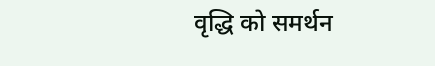वृद्धि को समर्थन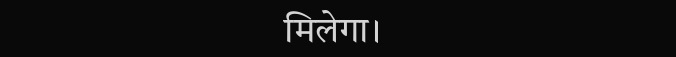मिलेगा।